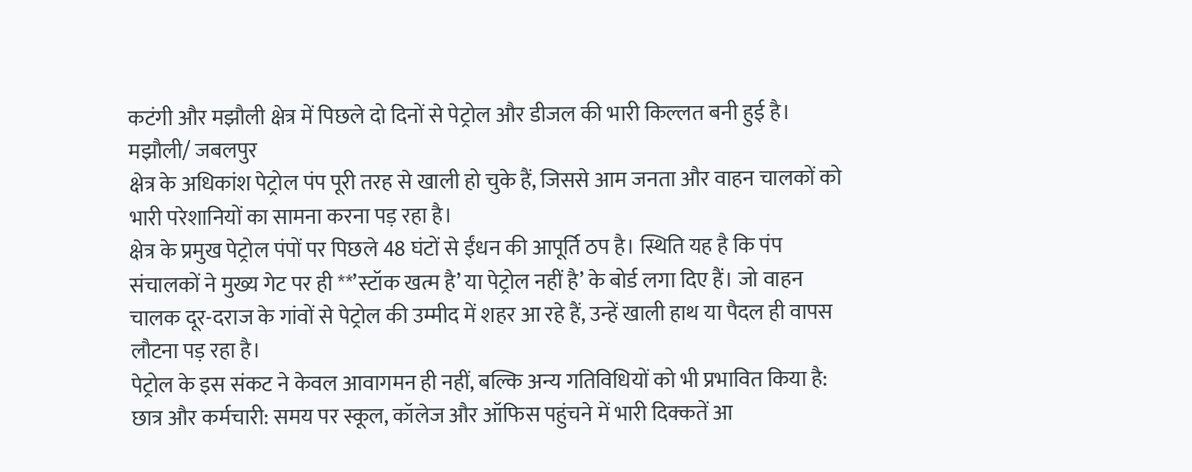कटंगी और मझौली क्षेत्र में पिछले दो दिनों से पेट्रोल और डीजल की भारी किल्लत बनी हुई है।
मझौली/ जबलपुर
क्षेत्र के अधिकांश पेट्रोल पंप पूरी तरह से खाली हो चुके हैं, जिससे आम जनता और वाहन चालकों को भारी परेशानियों का सामना करना पड़ रहा है।
क्षेत्र के प्रमुख पेट्रोल पंपों पर पिछले 48 घंटों से ईंधन की आपूर्ति ठप है। स्थिति यह है कि पंप संचालकों ने मुख्य गेट पर ही **’स्टॉक खत्म है’ या पेट्रोल नहीं है’ के बोर्ड लगा दिए हैं। जो वाहन चालक दूर-दराज के गांवों से पेट्रोल की उम्मीद में शहर आ रहे हैं, उन्हें खाली हाथ या पैदल ही वापस लौटना पड़ रहा है।
पेट्रोल के इस संकट ने केवल आवागमन ही नहीं, बल्कि अन्य गतिविधियों को भी प्रभावित किया है:
छात्र और कर्मचारी: समय पर स्कूल, कॉलेज और ऑफिस पहुंचने में भारी दिक्कतें आ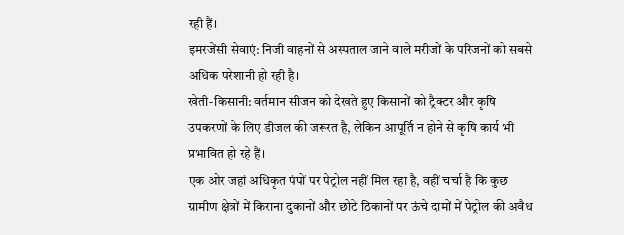रही हैं।
इमरजेंसी सेवाएं: निजी वाहनों से अस्पताल जाने वाले मरीजों के परिजनों को सबसे अधिक परेशानी हो रही है।
खेती-किसानी: वर्तमान सीजन को देखते हुए किसानों को ट्रैक्टर और कृषि उपकरणों के लिए डीजल की जरूरत है, लेकिन आपूर्ति न होने से कृषि कार्य भी प्रभावित हो रहे हैं।
एक ओर जहां अधिकृत पंपों पर पेट्रोल नहीं मिल रहा है, वहीं चर्चा है कि कुछ ग्रामीण क्षेत्रों में किराना दुकानों और छोटे ठिकानों पर ऊंचे दामों में पेट्रोल की अवैध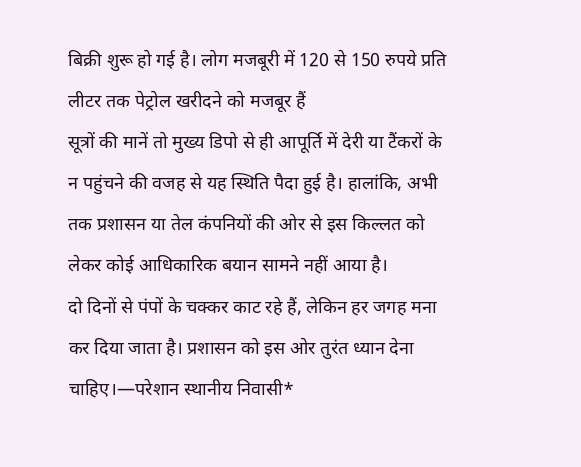बिक्री शुरू हो गई है। लोग मजबूरी में 120 से 150 रुपये प्रति लीटर तक पेट्रोल खरीदने को मजबूर हैं
सूत्रों की मानें तो मुख्य डिपो से ही आपूर्ति में देरी या टैंकरों के न पहुंचने की वजह से यह स्थिति पैदा हुई है। हालांकि, अभी तक प्रशासन या तेल कंपनियों की ओर से इस किल्लत को लेकर कोई आधिकारिक बयान सामने नहीं आया है।
दो दिनों से पंपों के चक्कर काट रहे हैं, लेकिन हर जगह मना कर दिया जाता है। प्रशासन को इस ओर तुरंत ध्यान देना चाहिए।—परेशान स्थानीय निवासी*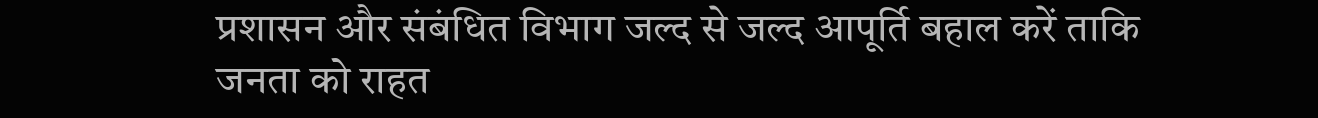प्रशासन और संबंधित विभाग जल्द से जल्द आपूर्ति बहाल करें ताकि जनता को राहत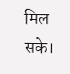मिल सके।